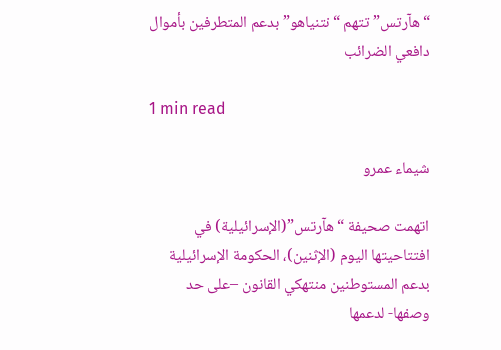“هآرتس” تتهم “نتنياهو” بدعم المتطرفين بأموال دافعي الضرائب

1 min read

شيماء عمرو

اتهمت صحيفة “هآرتس”(الإسرائيلية) في افتتاحيتها اليوم (الإثنين)، الحكومة الإسرائيلية بدعم المستوطنين منتهكي القانون –على حد وصفها- لدعمها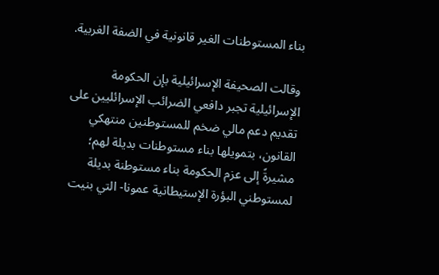بناء المستوطنات الغير قانونية في الضفة الغربية.

وقالت الصحيفة الإسرائيلية بإن الحكومة الإسرائيلية تجبر دافعي الضرائب الإسرائليين على تقديم دعم مالي ضخم للمستوطنين منتهكي القانون، بتمويلها بناء مستوطنات بديلة لهم؛ مشيرةً إلى عزم الحكومة بناء مستوطنة بديلة لمستوطني البؤرة الإستيطانية عمونا- التي بنيت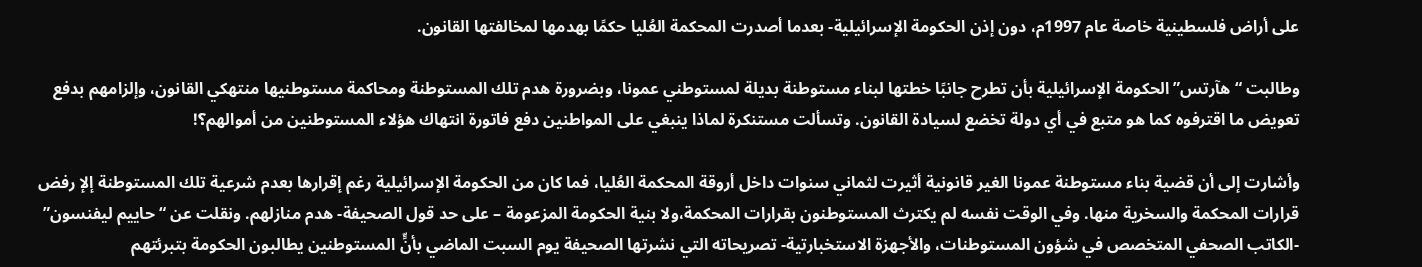على أراض فلسطينية خاصة عام 1997م، دون إذن الحكومة الإسرائيلية- بعدما أصدرت المحكمة العُليا حكمًا بهدمها لمخالفتها القانون.

وطالبت “هآرتس” الحكومة الإسرائيلية بأن تطرح جانبًا خطتها لبناء مستوطنة بديلة لمستوطني عمونا، وبضرورة هدم تلك المستوطنة ومحاكمة مستوطنيها منتهكي القانون، وإلزامهم بدفع تعويض ما اقترفوه كما هو متبع في أي دولة تخضع لسيادة القانون. وتسألت مستنكرة لماذا ينبغي على المواطنين دفع فاتورة انتهاك هؤلاء المستوطنين من أموالهم؟!

وأشارت إلى أن قضية بناء مستوطنة عمونا الغير قانونية أثيرت لثماني سنوات داخل أروقة المحكمة العُليا، فما كان من الحكومة الإسرائيلية رغم إقرارها بعدم شرعية تلك المستوطنة إلإ رفض قرارات المحكمة والسخرية منها. وفي الوقت نفسه لم يكترث المستوطنون بقرارات المحكمة،ولا بنية الحكومة المزعومة – على حد قول الصحيفة- هدم منازلهم. ونقلت عن “حاييم ليفنسون” -الكاتب الصحفي المتخصص في شؤون المستوطنات، والأجهزة الاستخبارتية- تصريحاته التي نشرتها الصحيفة يوم السبت الماضي بأنٍّ المستوطنين يطالبون الحكومة بتبرئتهم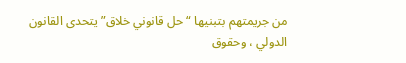من جريمتهم بتبنيها “حل قانوني خلاق” يتحدى القانون الدولي ، وحقوق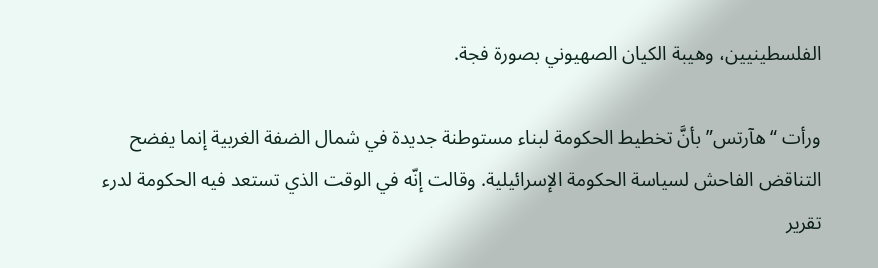الفلسطينيين، وهيبة الكيان الصهيوني بصورة فجة.

ورأت “هآرتس” بأنَّ تخطيط الحكومة لبناء مستوطنة جديدة في شمال الضفة الغربية إنما يفضح التناقض الفاحش لسياسة الحكومة الإسرائيلية. وقالت إنّه في الوقت الذي تستعد فيه الحكومة لدرء تقرير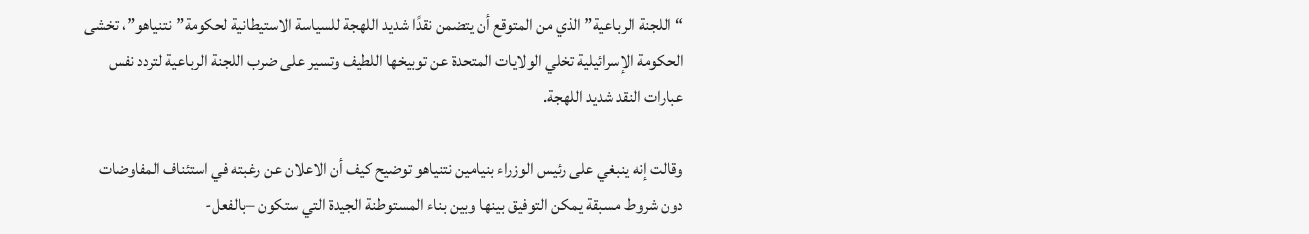“اللجنة الرباعية” الذي من المتوقع أن يتضمن نقدًا شديد اللهجة للسياسة الاستيطانية لحكومة”نتنياهو”، تخشى الحكومة الإسرائيلية تخلي الولايات المتحدة عن توبيخها اللطيف وتسير على ضرب اللجنة الرباعية لتردد نفس عبارات النقد شديد اللهجة.

وقالت إنه ينبغي على رئيس الوزراء بنيامين نتنياهو توضيح كيف أن الاعلان عن رغبته في استئناف المفاوضات دون شروط مسبقة يمكن التوفيق بينها وبين بناء المستوطنة الجيدة التي ستكون –بالفعل-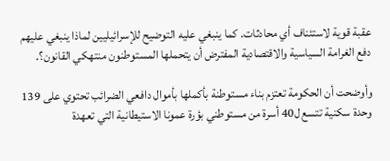عقبة قوية لاستئناف أي محادثات. كما ينبغي عليه التوضيح للإسرائيليين لماذا ينبغي عليهم دفع الغرامة السياسية والاقتصادية المفترض أن يتحملها المستوطنون منتهكي القانون؟.

وأوضحت أن الحكومة تعتزم بناء مستوطنة بأكملها بأموال دافعي الضرائب تحتوي على 139 وحدة سكنية تتسع ل40 أسرة من مستوطني بؤرة عمونا الاستيطانية التي تعهدة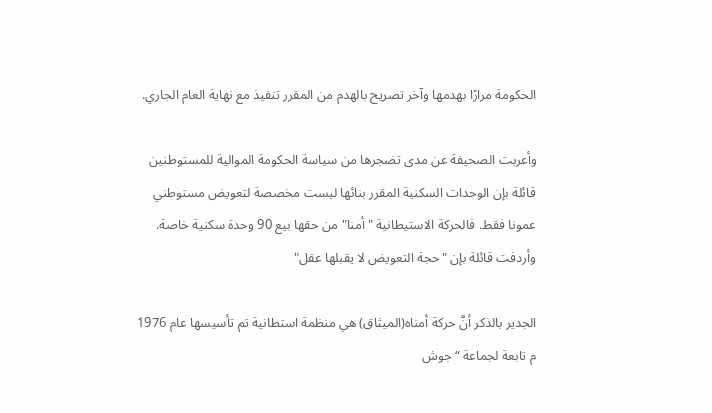الحكومة مرارًا بهدمها وآخر تصريح بالهدم من المقرر تنفيذ مع نهاية العام الجاري.

وأعربت الصحيفة عن مدى تضجرها من سياسة الحكومة الموالية للمستوطنين قائلة بإن الوحدات السكنية المقرر بنائها ليست مخصصة لتعويض مستوطني عمونا فقط. فالحركة الاستيطانية "أمنا" من حقها بيع 90 وحدة سكنية خاصة. وأردفت قائلة بإن "حجة التعويض لا يقبلها عقل"

الجدير بالذكر أنَّ حركة أمناه(الميثاق) هي منظمة استطانية تم تأسيسها عام 1976 م تابعة لجماعة “جوش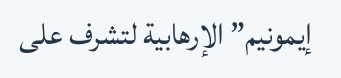إيمونيم” الإرهابية لتشرف على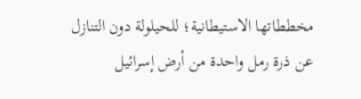مخططاتها الاستيطانية؛ للحيلولة دون التنازل عن ذرة رمل واحدة من أرض إسرائيل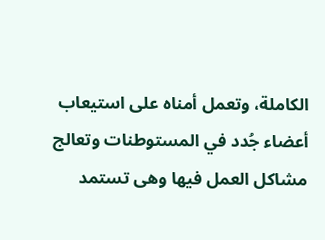الكاملة، وتعمل أمناه على استيعاب أعضاء جُدد في المستوطنات وتعالج مشاكل العمل فيها وهى تستمد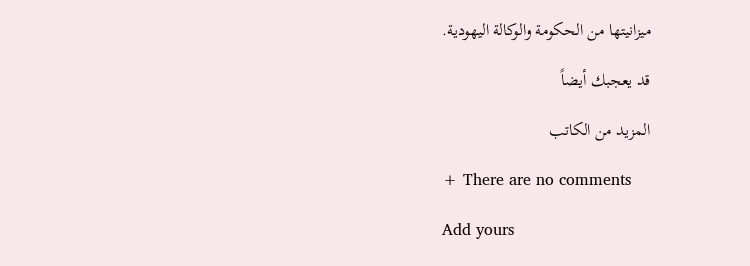ميزانيتها من الحكومة والوكالة اليهودية.

قد يعجبك أيضاً

المزيد من الكاتب

+ There are no comments

Add yours